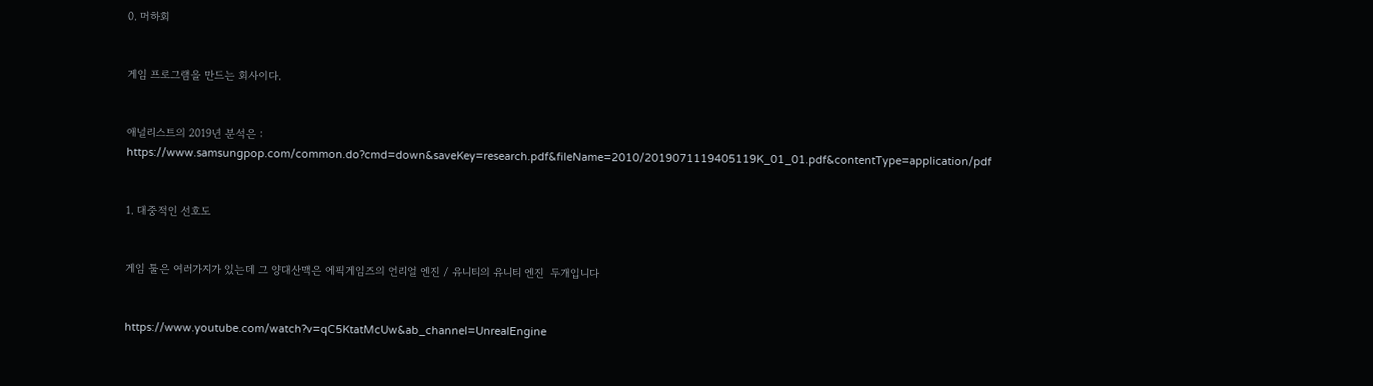0. 머하회


게임 프로그램을 만드는 회사이다.


애널리스트의 2019년 분석은 : https://www.samsungpop.com/common.do?cmd=down&saveKey=research.pdf&fileName=2010/2019071119405119K_01_01.pdf&contentType=application/pdf


1. 대중적인 선호도


게임 툴은 여러가지가 있는데 그 양대산맥은 에픽게임즈의 언리얼 엔진 / 유니티의 유니티 엔진  두개입니다


https://www.youtube.com/watch?v=qC5KtatMcUw&ab_channel=UnrealEngine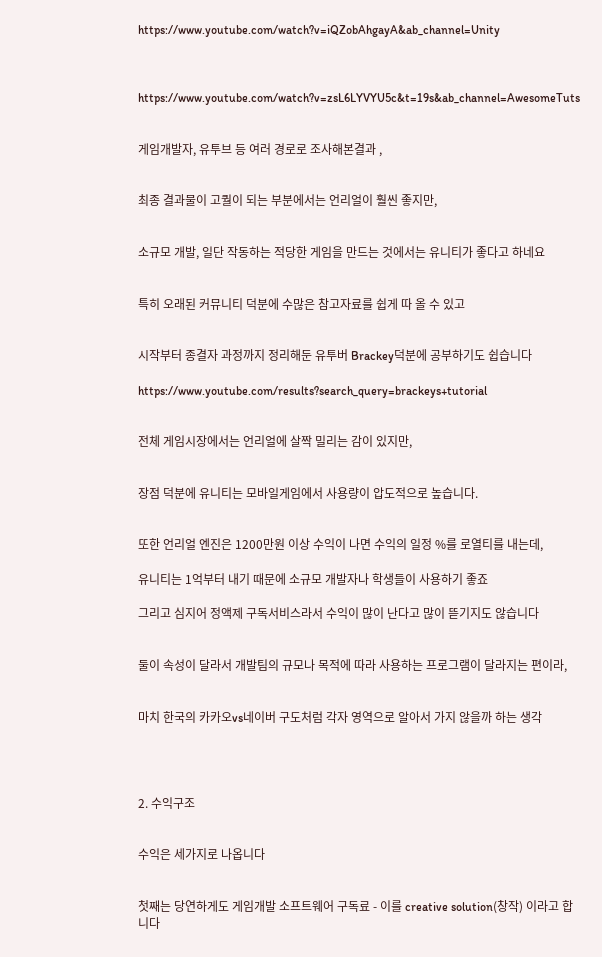https://www.youtube.com/watch?v=iQZobAhgayA&ab_channel=Unity



https://www.youtube.com/watch?v=zsL6LYVYU5c&t=19s&ab_channel=AwesomeTuts


게임개발자, 유투브 등 여러 경로로 조사해본결과 ,


최종 결과물이 고퀄이 되는 부분에서는 언리얼이 훨씬 좋지만,


소규모 개발, 일단 작동하는 적당한 게임을 만드는 것에서는 유니티가 좋다고 하네요


특히 오래된 커뮤니티 덕분에 수많은 참고자료를 쉽게 따 올 수 있고


시작부터 종결자 과정까지 정리해둔 유투버 Brackey덕분에 공부하기도 쉽습니다

https://www.youtube.com/results?search_query=brackeys+tutorial


전체 게임시장에서는 언리얼에 살짝 밀리는 감이 있지만,


장점 덕분에 유니티는 모바일게임에서 사용량이 압도적으로 높습니다.


또한 언리얼 엔진은 1200만원 이상 수익이 나면 수익의 일정 %를 로열티를 내는데,

유니티는 1억부터 내기 때문에 소규모 개발자나 학생들이 사용하기 좋죠

그리고 심지어 정액제 구독서비스라서 수익이 많이 난다고 많이 뜯기지도 않습니다


둘이 속성이 달라서 개발팀의 규모나 목적에 따라 사용하는 프로그램이 달라지는 편이라,


마치 한국의 카카오vs네이버 구도처럼 각자 영역으로 알아서 가지 않을까 하는 생각




2. 수익구조


수익은 세가지로 나옵니다


첫째는 당연하게도 게임개발 소프트웨어 구독료 - 이를 creative solution(창작) 이라고 합니다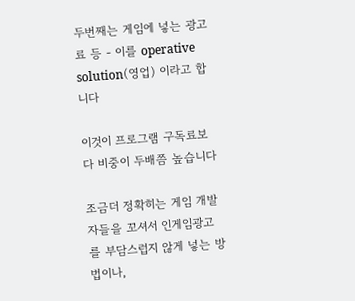두번째는 게임에 넣는 광고료 등 - 이를 operative solution(영업) 이라고 합니다

이것이 프로그램 구독료보다 비중이 두배쯤 높습니다

조금더 정확히는 게임 개발자들을 꼬셔서 인게임광고를 부담스럽지 않게 넣는 방법이나,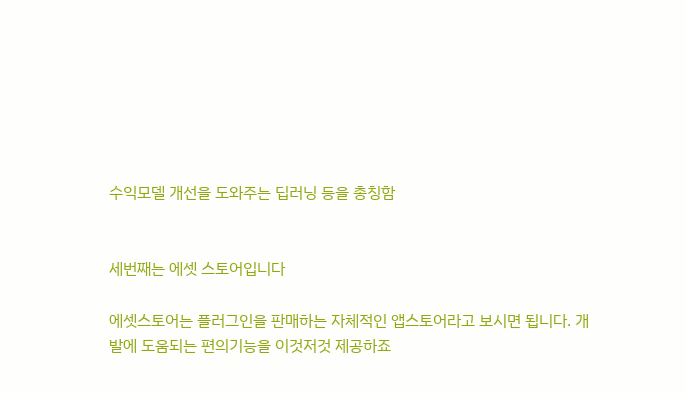수익모델 개선을 도와주는 딥러닝 등을 총칭함


세번째는 에셋 스토어입니다

에셋스토어는 플러그인을 판매하는 자체적인 앱스토어라고 보시면 됩니다. 개발에 도움되는 편의기능을 이것저것 제공하죠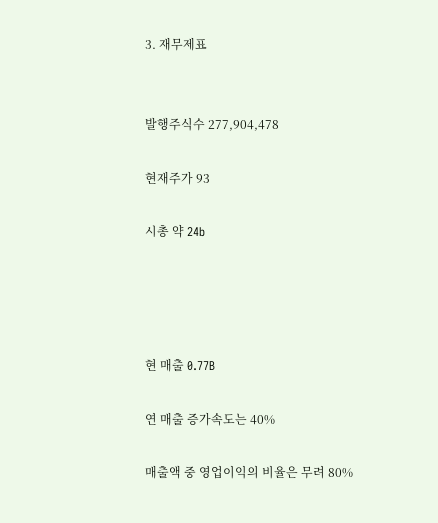3. 재무제표


발행주식수 277,904,478

현재주가 93

시총 약 24b




현 매출 0.77B

연 매출 증가속도는 40%

매출액 중 영업이익의 비율은 무려 80%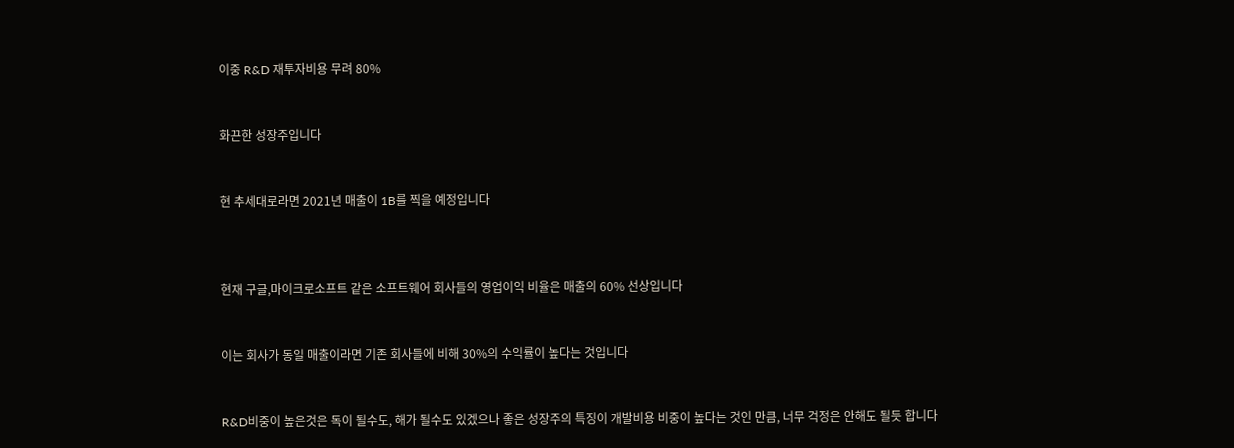이중 R&D 재투자비용 무려 80%


화끈한 성장주입니다


현 추세대로라면 2021년 매출이 1B를 찍을 예정입니다



현재 구글,마이크로소프트 같은 소프트웨어 회사들의 영업이익 비율은 매출의 60% 선상입니다


이는 회사가 동일 매출이라면 기존 회사들에 비해 30%의 수익률이 높다는 것입니다


R&D비중이 높은것은 독이 될수도, 해가 될수도 있겠으나 좋은 성장주의 특징이 개발비용 비중이 높다는 것인 만큼, 너무 걱정은 안해도 될듯 합니다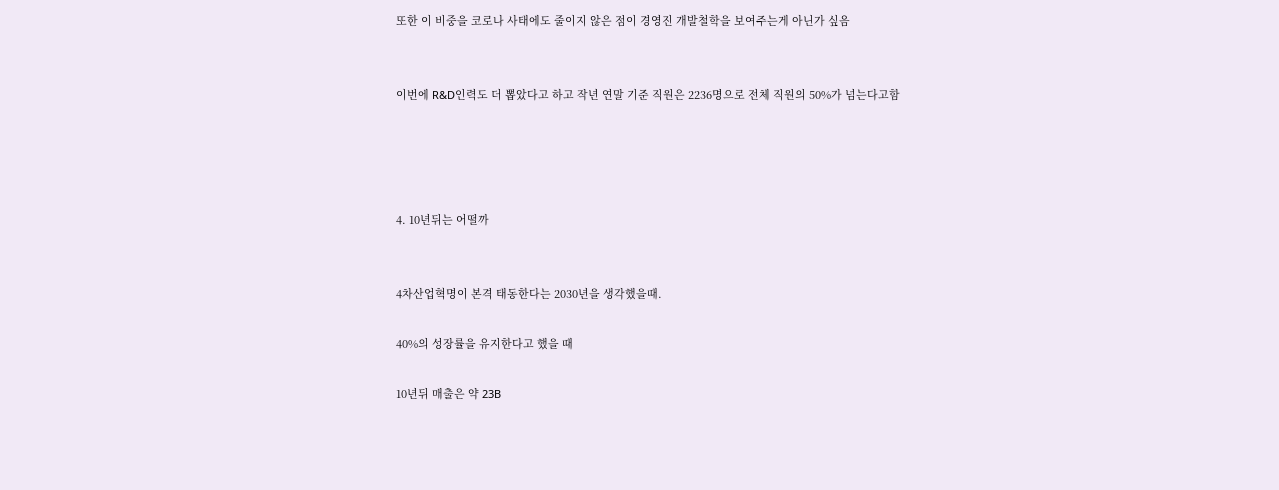또한 이 비중을 코로나 사태에도 줄이지 않은 점이 경영진 개발철학을 보여주는게 아닌가 싶음


이번에 R&D인력도 더 뽑았다고 하고 작년 연말 기준 직원은 2236명으로 전체 직원의 50%가 넘는다고함




4. 10년뒤는 어떨까


4차산업혁명이 본격 태동한다는 2030년을 생각했을때.

40%의 성장률을 유지한다고 했을 때

10년뒤 매출은 약 23B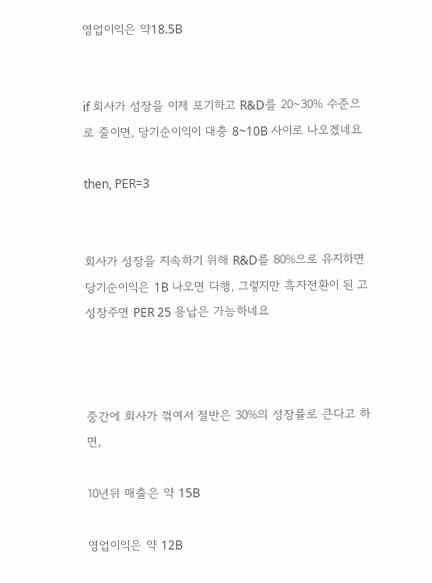영업이익은 약18.5B


if 회사가 성장을 이제 포기하고 R&D를 20~30% 수준으로 줄이면, 당기순이익이 대충 8~10B 사이로 나오겠네요

then, PER=3


회사가 성장을 지속하기 위해 R&D를 80%으로 유지하면 당기순이익은 1B 나오면 다행, 그렇지만 흑자전환이 된 고성장주면 PER 25 용납은 가능하네요



중간에 회사가 꺾여서 절반은 30%의 성장률로 큰다고 하면,

10년뒤 매출은 약 15B

영업이익은 약 12B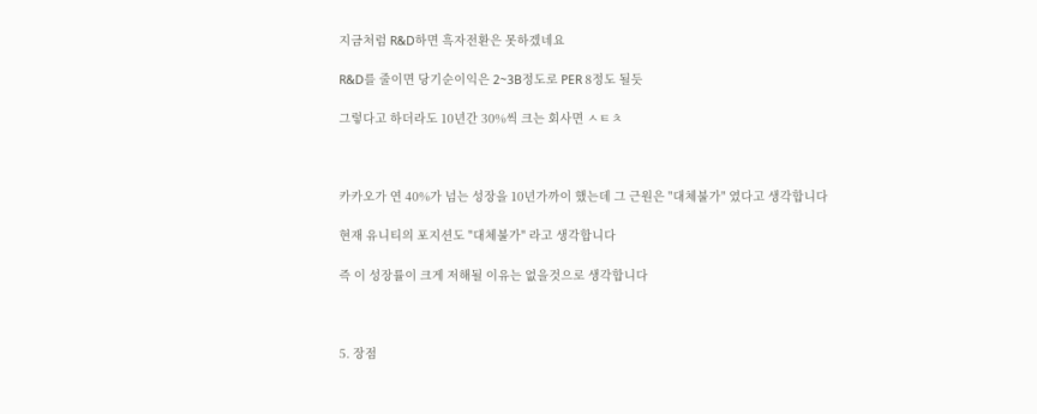지금처럼 R&D하면 흑자전환은 못하겠네요

R&D를 줄이면 당기순이익은 2~3B정도로 PER 8정도 될듯

그렇다고 하더라도 10년간 30%씩 크는 회사면 ㅅㅌㅊ



카카오가 연 40%가 넘는 성장을 10년가까이 했는데 그 근원은 "대체불가" 였다고 생각합니다

현재 유니티의 포지션도 "대체불가" 라고 생각합니다

즉 이 성장률이 크게 저해될 이유는 없을것으로 생각합니다



5. 장점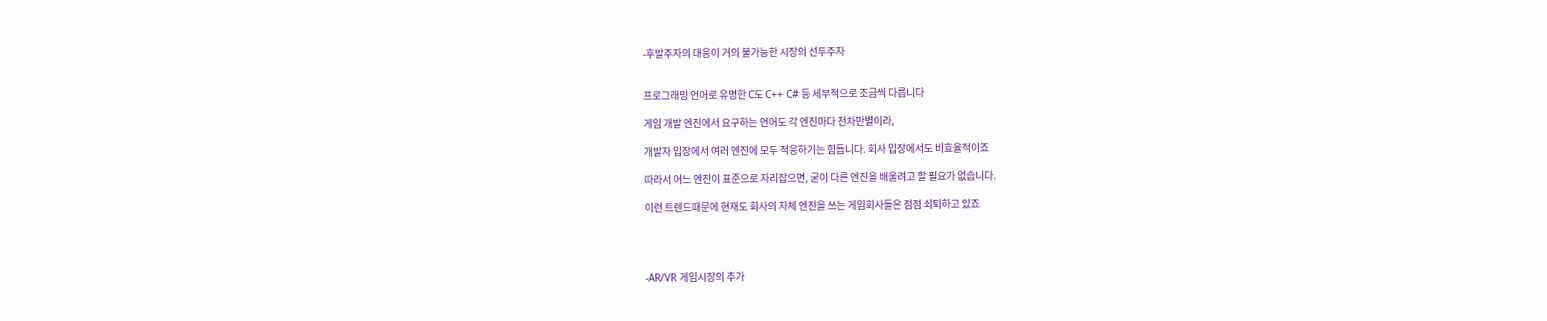-후발주자의 대응이 거의 불가능한 시장의 선두주자


프로그래밍 언어로 유명한 C도 C++ C# 등 세부적으로 조금씩 다릅니다

게임 개발 엔진에서 요구하는 언어도 각 엔진마다 천차만별이라,

개발자 입장에서 여러 엔진에 모두 적응하기는 힘듭니다. 회사 입장에서도 비효율적이죠

따라서 어느 엔진이 표준으로 자리잡으면, 굳이 다른 엔진을 배울려고 할 필요가 없습니다.

이런 트렌드때문에 현재도 회사의 자체 엔진을 쓰는 게임회사들은 점점 쇠퇴하고 있죠




-AR/VR 게임시장의 추가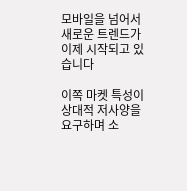모바일을 넘어서 새로운 트렌드가 이제 시작되고 있습니다

이쪽 마켓 특성이 상대적 저사양을 요구하며 소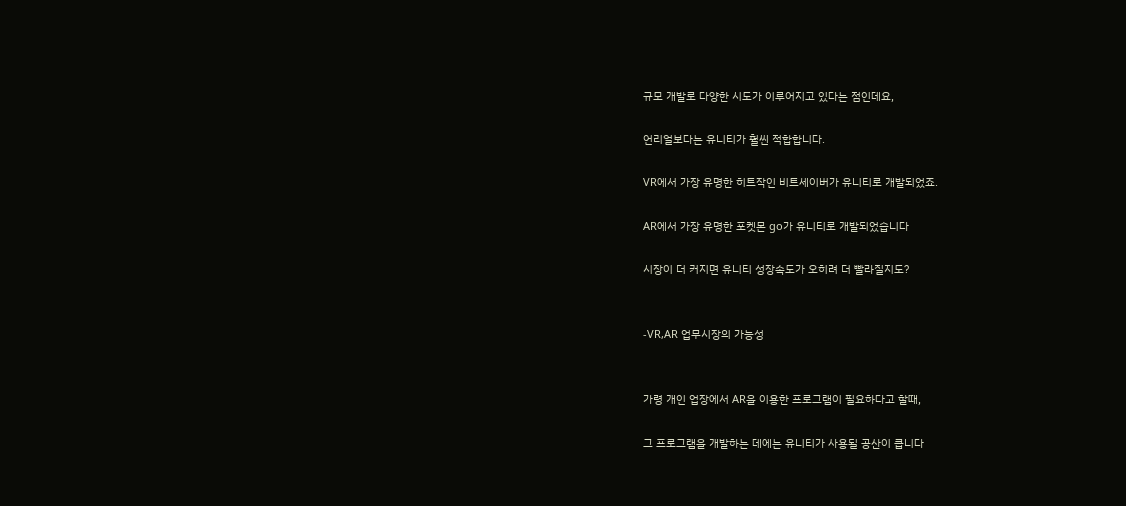규모 개발로 다양한 시도가 이루어지고 있다는 점인데요,

언리얼보다는 유니티가 훨씬 적합합니다.

VR에서 가장 유명한 히트작인 비트세이버가 유니티로 개발되었죠.

AR에서 가장 유명한 포켓몬 go가 유니티로 개발되었습니다

시장이 더 커지면 유니티 성장속도가 오히려 더 빨라질지도?


-VR,AR 업무시장의 가능성


가령 개인 업장에서 AR을 이용한 프로그램이 필요하다고 할때,

그 프로그램을 개발하는 데에는 유니티가 사용될 공산이 큽니다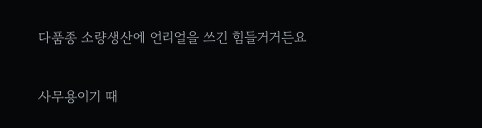다품종 소량생산에 언리얼을 쓰긴 힘들거거든요

사무용이기 때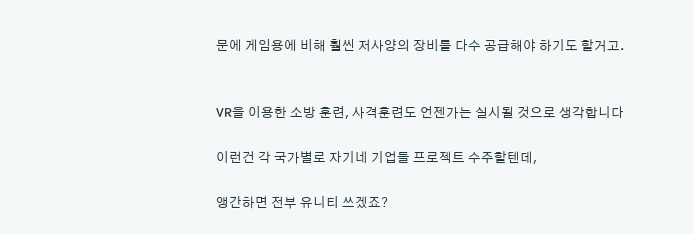문에 게임용에 비해 훨씬 저사양의 장비를 다수 공급해야 하기도 할거고.


VR을 이용한 소방 훈련, 사격훈련도 언젠가는 실시될 것으로 생각합니다

이런건 각 국가별로 자기네 기업들 프로젝트 수주할텐데,

앵간하면 전부 유니티 쓰겠죠?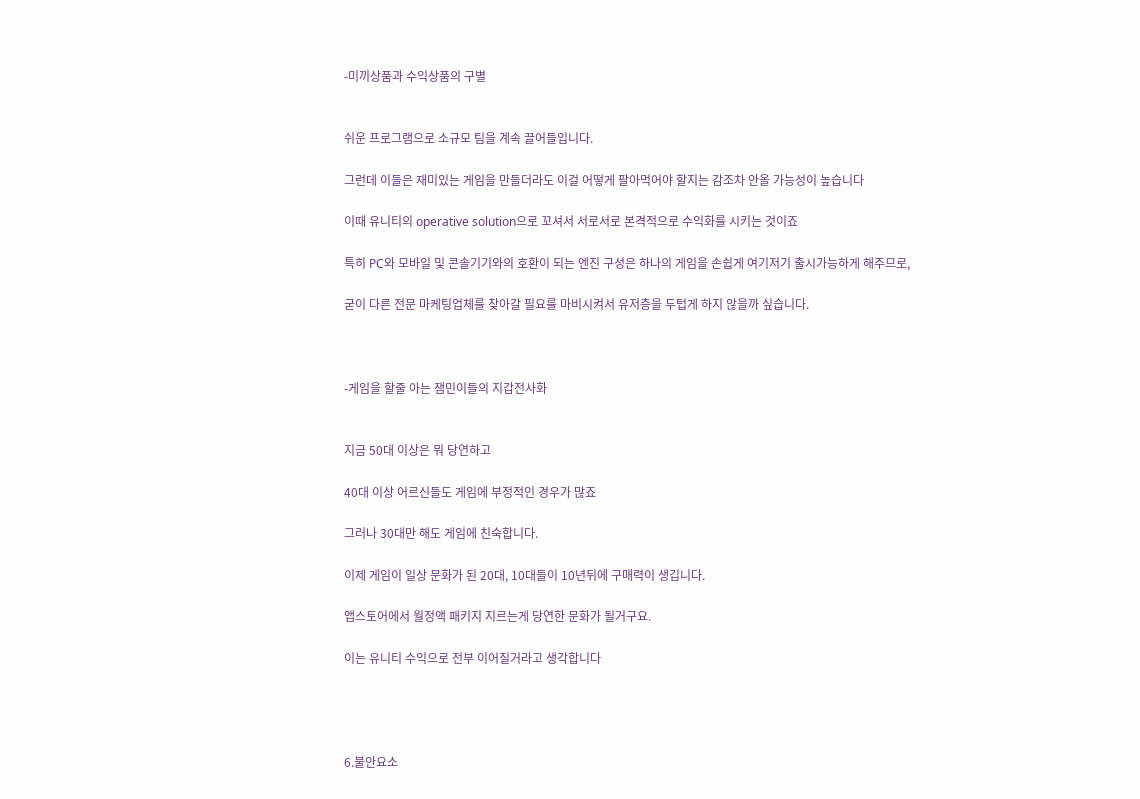-미끼상품과 수익상품의 구별


쉬운 프로그램으로 소규모 팀을 계속 끌어들입니다.

그런데 이들은 재미있는 게임을 만들더라도 이걸 어떻게 팔아먹어야 할지는 감조차 안올 가능성이 높습니다

이때 유니티의 operative solution으로 꼬셔서 서로서로 본격적으로 수익화를 시키는 것이죠

특히 PC와 모바일 및 콘솔기기와의 호환이 되는 엔진 구성은 하나의 게임을 손쉽게 여기저기 출시가능하게 해주므로,

굳이 다른 전문 마케팅업체를 찾아갈 필요를 마비시켜서 유저층을 두텁게 하지 않을까 싶습니다.



-게임을 할줄 아는 잼민이들의 지갑전사화


지금 50대 이상은 뭐 당연하고

40대 이상 어르신들도 게임에 부정적인 경우가 많죠

그러나 30대만 해도 게임에 친숙합니다.

이제 게임이 일상 문화가 된 20대, 10대들이 10년뒤에 구매력이 생깁니다.

앱스토어에서 월정액 패키지 지르는게 당연한 문화가 될거구요.

이는 유니티 수익으로 전부 이어질거라고 생각합니다




6.불안요소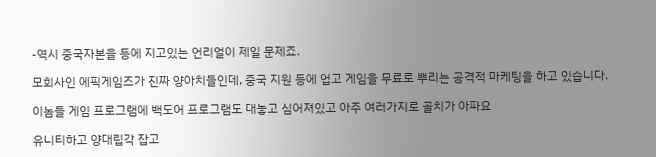-역시 중국자본을 등에 지고있는 언리얼이 제일 문제죠.

모회사인 에픽게임즈가 진짜 양아치들인데, 중국 지원 등에 업고 게임을 무료로 뿌리는 공격적 마케팅을 하고 있습니다.

이놈들 게임 프로그램에 백도어 프로그램도 대놓고 심어져있고 아주 여러가지로 골치가 아파요

유니티하고 양대립각 잡고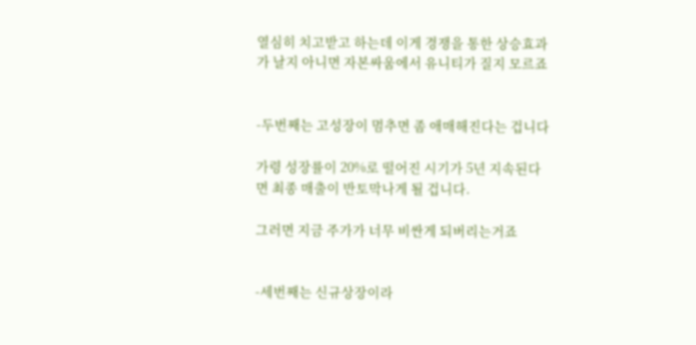열심히 치고받고 하는데 이게 경쟁을 통한 상승효과가 날지 아니면 자본싸움에서 유니티가 질지 모르죠


-두번째는 고성장이 멈추면 좀 애매해진다는 겁니다

가령 성장률이 20%로 떨어진 시기가 5년 지속된다면 최종 매출이 반토막나게 될 겁니다.

그러면 지금 주가가 너무 비싼게 되버리는거죠


-세번째는 신규상장이라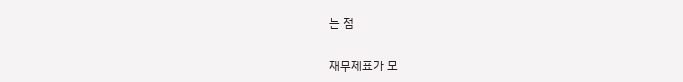는 점

재무제표가 모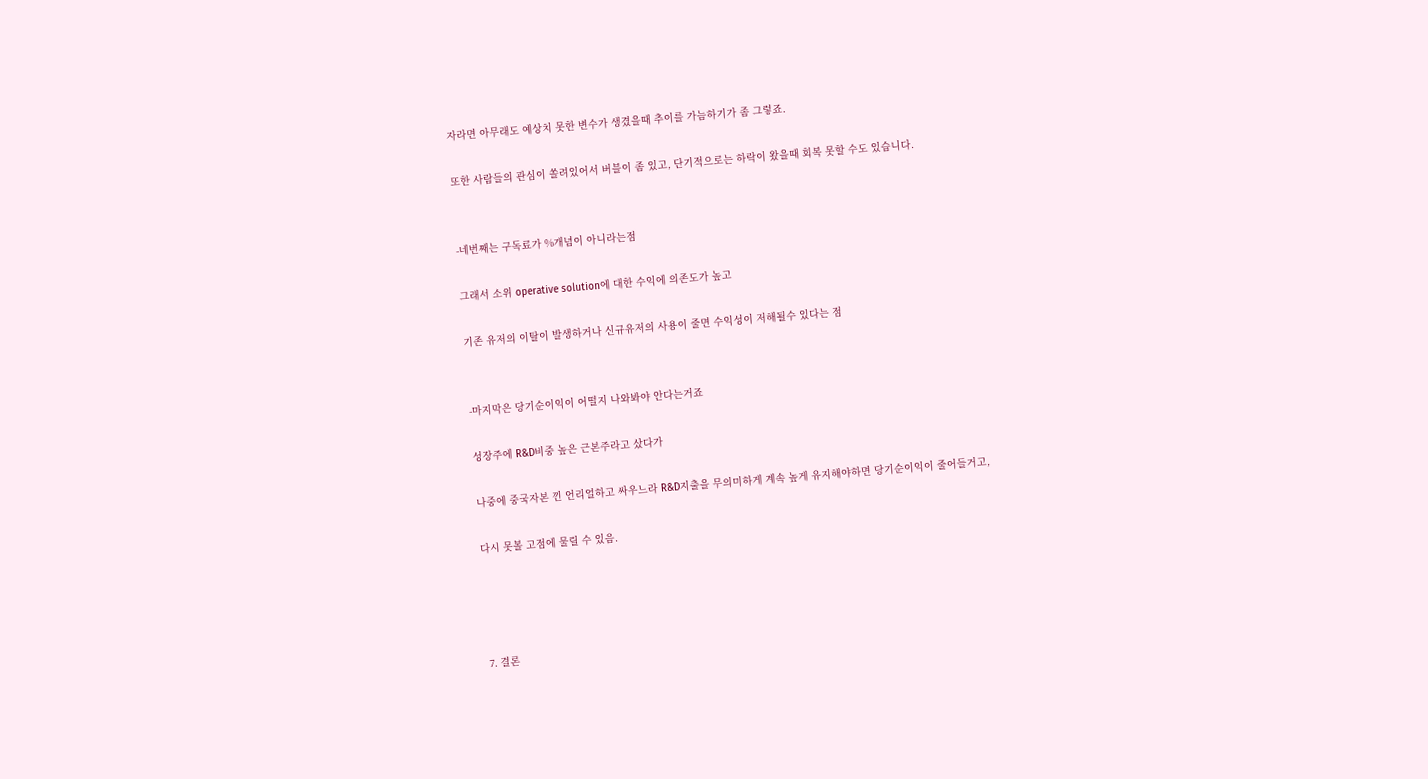자라면 아무래도 예상치 못한 변수가 생겼을때 추이를 가늠하기가 좀 그렇죠.

또한 사람들의 관심이 쏠려있어서 버블이 좀 있고, 단기적으로는 하락이 왔을때 회복 못할 수도 있습니다.


-네번째는 구독료가 %개념이 아니라는점

그래서 소위 operative solution에 대한 수익에 의존도가 높고

기존 유저의 이탈이 발생하거나 신규유저의 사용이 줄면 수익성이 저해될수 있다는 점


-마지막은 당기순이익이 어떨지 나와봐야 안다는거죠

성장주에 R&D비중 높은 근본주라고 샀다가

나중에 중국자본 낀 언리얼하고 싸우느라 R&D지출을 무의미하게 계속 높게 유지해야하면 당기순이익이 줄어들거고,

다시 못볼 고점에 물릴 수 있음.




7. 결론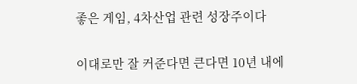좋은 게임, 4차산업 관련 성장주이다

이대로만 잘 커준다면 큰다면 10년 내에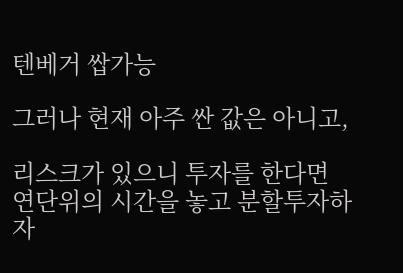텐베거 쌉가능

그러나 현재 아주 싼 값은 아니고,

리스크가 있으니 투자를 한다면 연단위의 시간을 놓고 분할투자하자